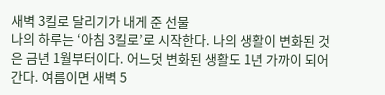새벽 3킬로 달리기가 내게 준 선물
나의 하루는 ‘아침 3킬로’로 시작한다. 나의 생활이 변화된 것은 금년 1월부터이다. 어느덧 변화된 생활도 1년 가까이 되어 간다. 여름이면 새벽 5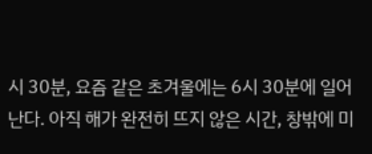시 30분, 요즘 같은 초겨울에는 6시 30분에 일어난다. 아직 해가 완전히 뜨지 않은 시간, 창밖에 미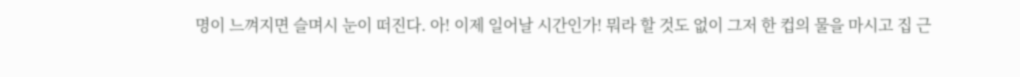명이 느껴지면 슬며시 눈이 떠진다. 아! 이제 일어날 시간인가! 뭐라 할 것도 없이 그저 한 컵의 물을 마시고 집 근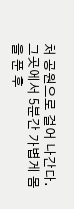처 공원으로 걸어 나간다. 그곳에서 5분간 가볍게 몸을 푼 후